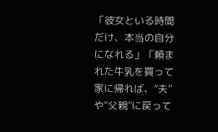「彼女といる時間だけ、本当の自分になれる」「頼まれた牛乳を買って家に帰れば、“夫”や“父親”に戻って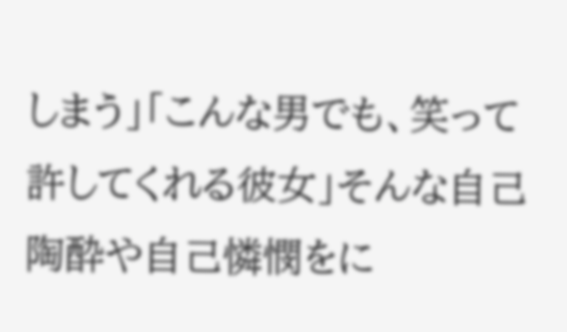しまう」「こんな男でも、笑って許してくれる彼女」そんな自己陶酔や自己憐憫をに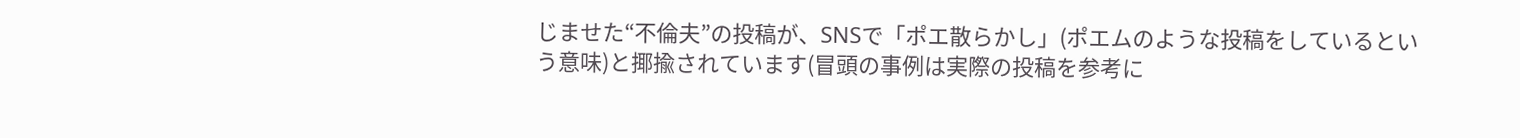じませた“不倫夫”の投稿が、SNSで「ポエ散らかし」(ポエムのような投稿をしているという意味)と揶揄されています(冒頭の事例は実際の投稿を参考に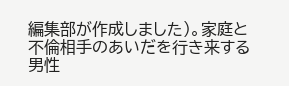編集部が作成しました)。家庭と不倫相手のあいだを行き来する男性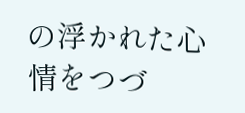の浮かれた心情をつづ